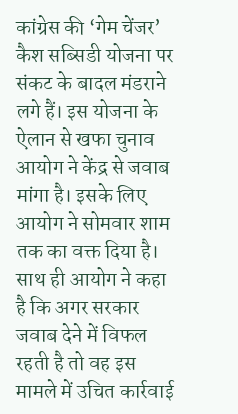कांग्रेस की ‘गेम चेंजर’ कैश सब्सिडी योजना पर संकट के बादल मंडराने लगे हैं। इस योजना के ऐलान से खफा चुनाव आयोग ने केंद्र से जवाब मांगा है। इसके लिए आयोग ने सोमवार शाम तक का वक्त दिया है। साथ ही आयोग ने कहा है कि अगर सरकार जवाब देने में विफल रहती है तो वह इस मामले में उचित कार्रवाई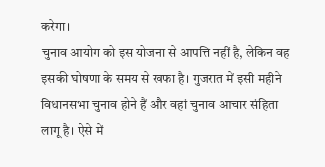करेगा।
चुनाव आयोग को इस योजना से आपत्ति नहीं है, लेकिन वह इसकी घोषणा के समय से खफा है। गुजरात में इसी महीने विधानसभा चुनाव होने हैं और वहां चुनाव आचार संहिता लागू है। ऐसे में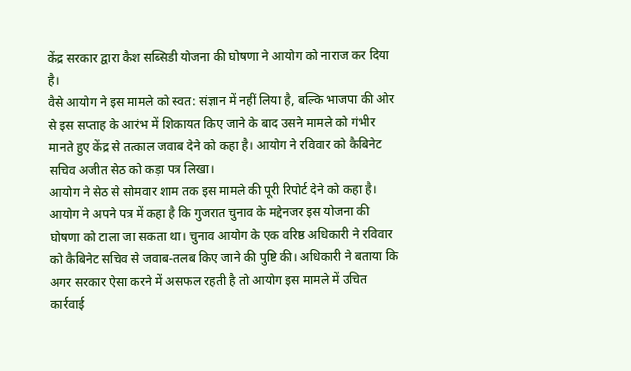केंद्र सरकार द्वारा कैश सब्सिडी योजना की घोषणा ने आयोग को नाराज कर दिया है।
वैसे आयोग ने इस मामले को स्वत: संज्ञान में नहीं लिया है, बल्कि भाजपा की ओर से इस सप्ताह के आरंभ में शिकायत किए जाने के बाद उसने मामले को गंभीर मानते हुए केंद्र से तत्काल जवाब देने को कहा है। आयोग ने रविवार को कैबिनेट सचिव अजीत सेठ को कड़ा पत्र लिखा।
आयोग ने सेठ से सोमवार शाम तक इस मामले की पूरी रिपोर्ट देने को कहा है। आयोग ने अपने पत्र में कहा है कि गुजरात चुनाव के मद्देनजर इस योजना की घोषणा को टाला जा सकता था। चुनाव आयोग के एक वरिष्ठ अधिकारी ने रविवार को कैबिनेट सचिव से जवाब-तलब किए जाने की पुष्टि की। अधिकारी ने बताया कि अगर सरकार ऐसा करने में असफल रहती है तो आयोग इस मामले में उचित कार्रवाई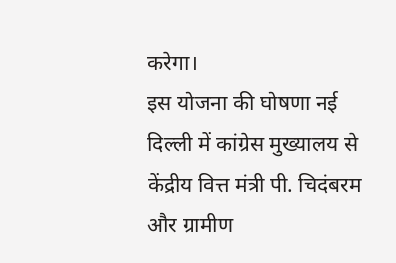करेगा।
इस योजना की घोषणा नई दिल्ली में कांग्रेस मुख्यालय से केंद्रीय वित्त मंत्री पी. चिदंबरम और ग्रामीण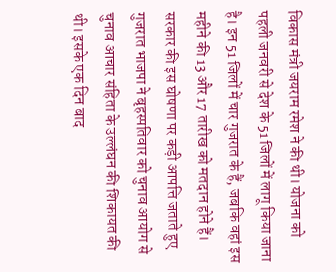विकास मंत्री जयराम रमेश ने की थी। योजना को पहली जनवरी से देश के 51 जिलों में लागू किया जाना है। इन 51 जिलों में चार गुजरात के हैं, जबकि वहां इस महीने की 13 और 17 तारीख को मतदान होने हैं।
सरकार की इस घोषणा पर कड़ी आपत्ति जताते हुए गुजरात भाजपा ने बृहस्पतिवार को चुनाव आयोग से चुनाव आचार संहिता के उल्लंघन की शिकायत की थी। इसके एक दिन बाद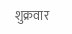शुक्रवार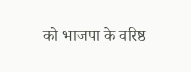को भाजपा के वरिष्ठ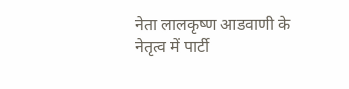नेता लालकृष्ण आडवाणी के नेतृत्व में पार्टी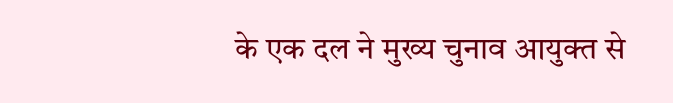के एक दल ने मुख्य चुनाव आयुक्त से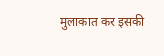मुलाकात कर इसकी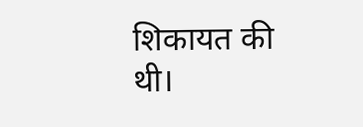शिकायत की थी।